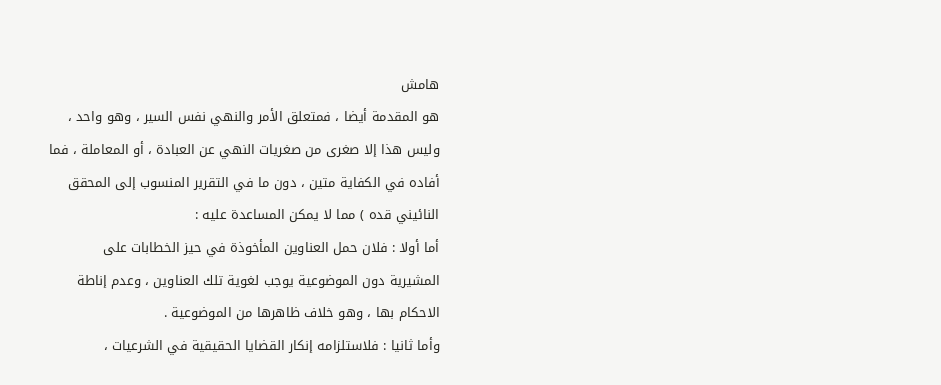هامش
هو المقدمة أيضا ، فمتعلق الأمر والنهي نفس السير ، وهو واحد ،
وليس هذا إلا صغرى من صغريات النهي عن العبادة ، أو المعاملة ، فما
أفاده في الكفاية متين ، دون ما في التقرير المنسوب إلى المحقق
النائيني قده ) مما لا يمكن المساعدة عليه :
أما أولا : فلان حمل العناوين المأخوذة في حيز الخطابات على
المشيرية دون الموضوعية يوجب لغوية تلك العناوين ، وعدم إناطة
الاحكام بها ، وهو خلاف ظاهرها من الموضوعية .
وأما ثانيا : فلاستلزامه إنكار القضايا الحقيقية في الشرعيات ،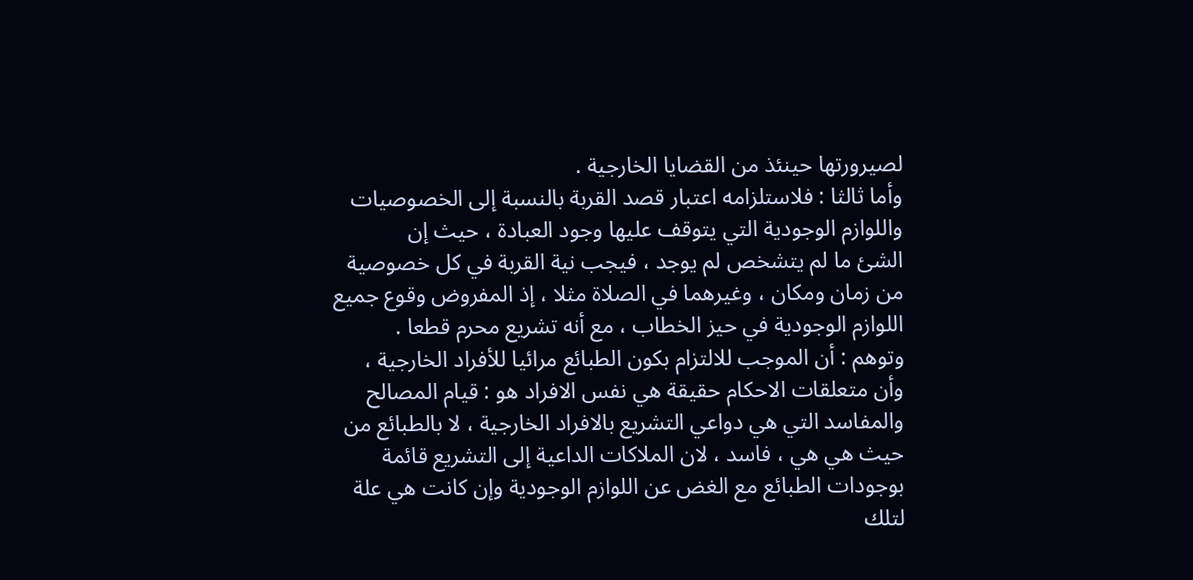لصيرورتها حينئذ من القضايا الخارجية .
وأما ثالثا : فلاستلزامه اعتبار قصد القربة بالنسبة إلى الخصوصيات
واللوازم الوجودية التي يتوقف عليها وجود العبادة ، حيث إن
الشئ ما لم يتشخص لم يوجد ، فيجب نية القربة في كل خصوصية
من زمان ومكان ، وغيرهما في الصلاة مثلا ، إذ المفروض وقوع جميع
اللوازم الوجودية في حيز الخطاب ، مع أنه تشريع محرم قطعا .
وتوهم : أن الموجب للالتزام بكون الطبائع مرائيا للأفراد الخارجية ،
وأن متعلقات الاحكام حقيقة هي نفس الافراد هو : قيام المصالح
والمفاسد التي هي دواعي التشريع بالافراد الخارجية ، لا بالطبائع من
حيث هي هي ، فاسد ، لان الملاكات الداعية إلى التشريع قائمة
بوجودات الطبائع مع الغض عن اللوازم الوجودية وإن كانت هي علة
لتلك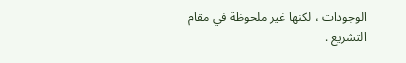الوجودات ، لكنها غير ملحوظة في مقام التشريع .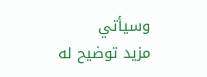وسيأتي
مزيد توضيح له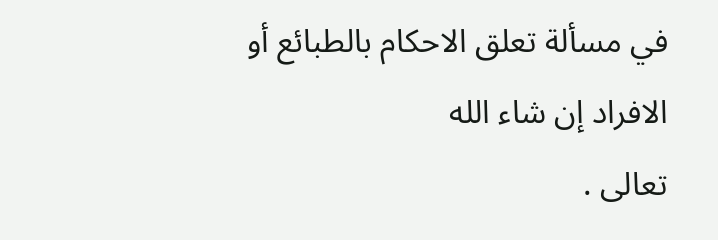في مسألة تعلق الاحكام بالطبائع أو الافراد إن شاء الله
تعالى .